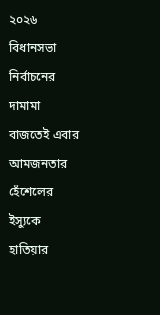২০২৬ বিধানসভা নির্বাচনের দামামা বাজতেই এবার আমজনতার হেঁশেলের ইস্যুকে হাতিয়ার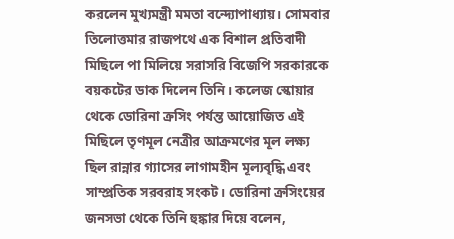করলেন মুখ্যমন্ত্রী মমতা বন্দ্যোপাধ্যায়। সোমবার তিলোত্তমার রাজপথে এক বিশাল প্রতিবাদী মিছিলে পা মিলিয়ে সরাসরি বিজেপি সরকারকে বয়কটের ডাক দিলেন তিনি। কলেজ স্কোয়ার থেকে ডোরিনা ক্রসিং পর্যন্ত আয়োজিত এই মিছিলে তৃণমূল নেত্রীর আক্রমণের মূল লক্ষ্য ছিল রান্নার গ্যাসের লাগামহীন মূল্যবৃদ্ধি এবং সাম্প্রতিক সরবরাহ সংকট। ডোরিনা ক্রসিংয়ের জনসভা থেকে তিনি হুঙ্কার দিয়ে বলেন,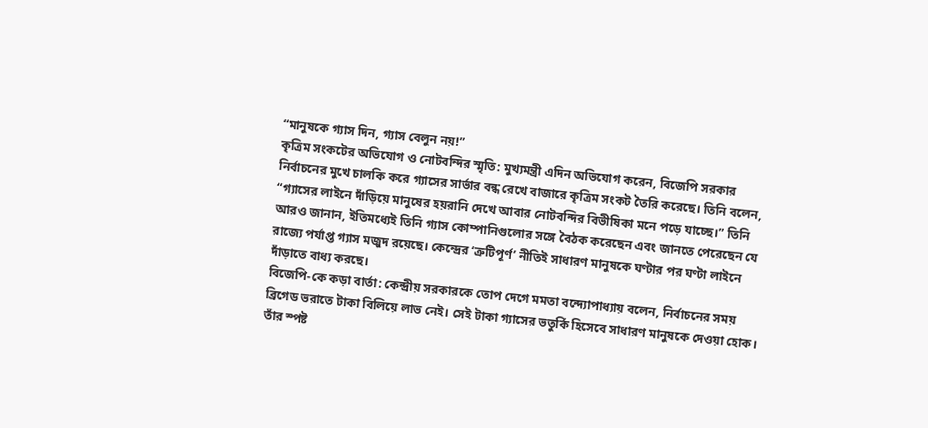“মানুষকে গ্যাস দিন, গ্যাস বেলুন নয়!”
কৃত্রিম সংকটের অভিযোগ ও নোটবন্দির স্মৃতি: মুখ্যমন্ত্রী এদিন অভিযোগ করেন, বিজেপি সরকার নির্বাচনের মুখে চালকি করে গ্যাসের সার্ভার বন্ধ রেখে বাজারে কৃত্রিম সংকট তৈরি করেছে। তিনি বলেন, “গ্যাসের লাইনে দাঁড়িয়ে মানুষের হয়রানি দেখে আবার নোটবন্দির বিভীষিকা মনে পড়ে যাচ্ছে।” তিনি আরও জানান, ইতিমধ্যেই তিনি গ্যাস কোম্পানিগুলোর সঙ্গে বৈঠক করেছেন এবং জানতে পেরেছেন যে রাজ্যে পর্যাপ্ত গ্যাস মজুদ রয়েছে। কেন্দ্রের ‘ত্রুটিপূর্ণ’ নীতিই সাধারণ মানুষকে ঘণ্টার পর ঘণ্টা লাইনে দাঁড়াতে বাধ্য করছে।
বিজেপি-কে কড়া বার্তা: কেন্দ্রীয় সরকারকে তোপ দেগে মমতা বন্দ্যোপাধ্যায় বলেন, নির্বাচনের সময় ব্রিগেড ভরাতে টাকা বিলিয়ে লাভ নেই। সেই টাকা গ্যাসের ভতুর্কি হিসেবে সাধারণ মানুষকে দেওয়া হোক। তাঁর স্পষ্ট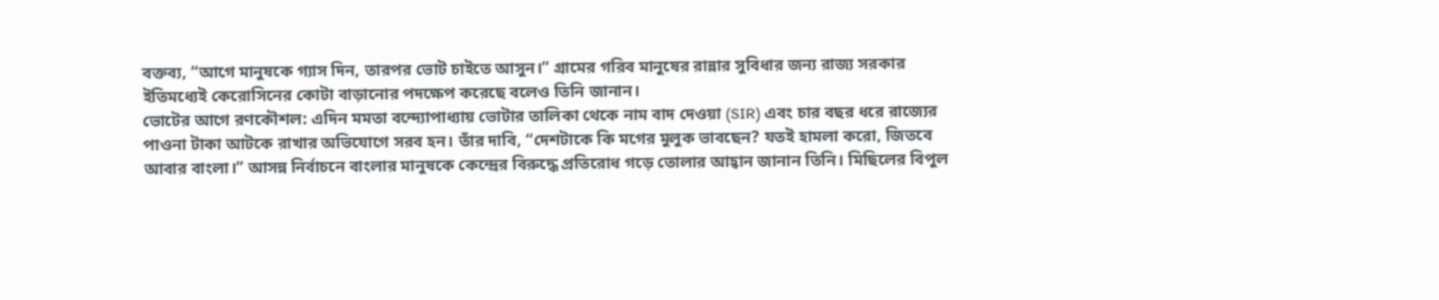বক্তব্য, “আগে মানুষকে গ্যাস দিন, তারপর ভোট চাইতে আসুন।” গ্রামের গরিব মানুষের রান্নার সুবিধার জন্য রাজ্য সরকার ইতিমধ্যেই কেরোসিনের কোটা বাড়ানোর পদক্ষেপ করেছে বলেও তিনি জানান।
ভোটের আগে রণকৌশল: এদিন মমতা বন্দ্যোপাধ্যায় ভোটার তালিকা থেকে নাম বাদ দেওয়া (SIR) এবং চার বছর ধরে রাজ্যের পাওনা টাকা আটকে রাখার অভিযোগে সরব হন। তাঁর দাবি, “দেশটাকে কি মগের মুলুক ভাবছেন? যতই হামলা করো, জিতবে আবার বাংলা।” আসন্ন নির্বাচনে বাংলার মানুষকে কেন্দ্রের বিরুদ্ধে প্রতিরোধ গড়ে তোলার আহ্বান জানান তিনি। মিছিলের বিপুল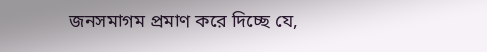জনসমাগম প্রমাণ করে দিচ্ছে যে,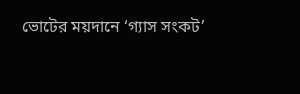ভোটের ময়দানে ‘গ্যাস সংকট’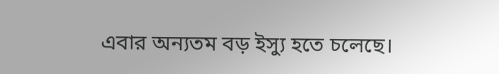এবার অন্যতম বড় ইস্যু হতে চলেছে।